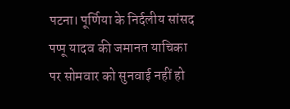पटना। पूर्णिया के निर्दलीय सांसद पप्पू यादव की जमानत याचिका पर सोमवार को सुनवाई नहीं हो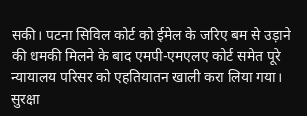सकी। पटना सिविल कोर्ट को ईमेल के जरिए बम से उड़ाने की धमकी मिलने के बाद एमपी-एमएलए कोर्ट समेत पूरे न्यायालय परिसर को एहतियातन खाली करा लिया गया। सुरक्षा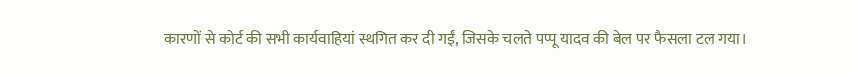कारणों से कोर्ट की सभी कार्यवाहियां स्थगित कर दी गईं, जिसके चलते पप्पू यादव की बेल पर फैसला टल गया।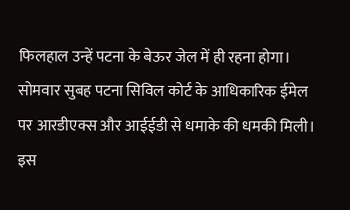फिलहाल उन्हें पटना के बेऊर जेल में ही रहना होगा। सोमवार सुबह पटना सिविल कोर्ट के आधिकारिक ईमेल पर आरडीएक्स और आईईडी से धमाके की धमकी मिली। इस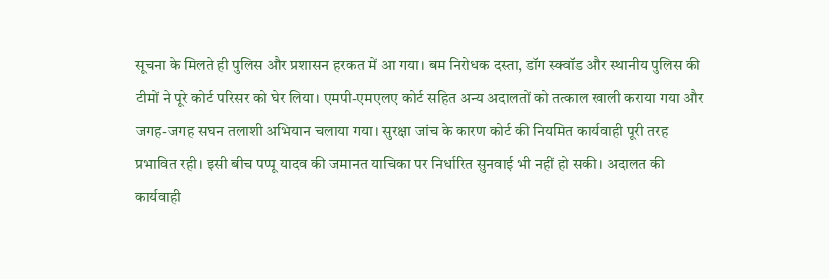सूचना के मिलते ही पुलिस और प्रशासन हरकत में आ गया। बम निरोधक दस्ता, डॉग स्क्वॉड और स्थानीय पुलिस की टीमों ने पूरे कोर्ट परिसर को घेर लिया। एमपी-एमएलए कोर्ट सहित अन्य अदालतों को तत्काल खाली कराया गया और जगह-जगह सघन तलाशी अभियान चलाया गया। सुरक्षा जांच के कारण कोर्ट की नियमित कार्यवाही पूरी तरह प्रभावित रही। इसी बीच पप्पू यादव की जमानत याचिका पर निर्धारित सुनवाई भी नहीं हो सकी। अदालत की कार्यवाही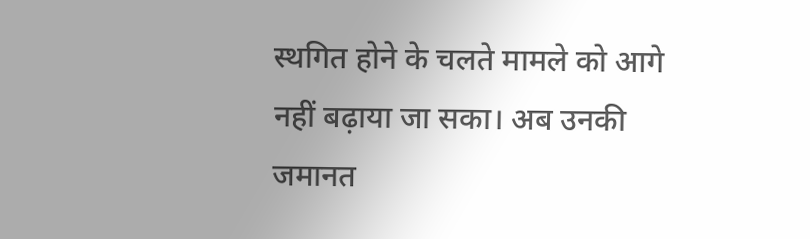स्थगित होने के चलते मामले को आगे नहीं बढ़ाया जा सका। अब उनकी जमानत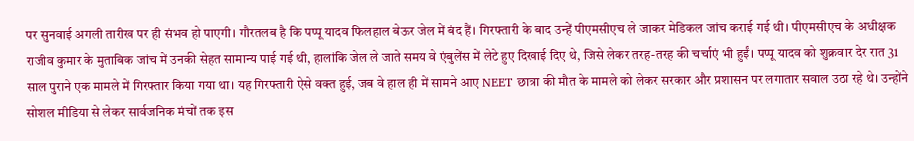पर सुनवाई अगली तारीख पर ही संभव हो पाएगी। गौरतलब है कि पप्पू यादव फिलहाल बेऊर जेल में बंद हैं। गिरफ्तारी के बाद उन्हें पीएमसीएच ले जाकर मेडिकल जांच कराई गई थी। पीएमसीएच के अधीक्षक राजीव कुमार के मुताबिक जांच में उनकी सेहत सामान्य पाई गई थी, हालांकि जेल ले जाते समय वे एंबुलेंस में लेटे हुए दिखाई दिए थे, जिसे लेकर तरह-तरह की चर्चाएं भी हुईं। पप्पू यादव को शुक्रवार देर रात 31 साल पुराने एक मामले में गिरफ्तार किया गया था। यह गिरफ्तारी ऐसे वक्त हुई, जब वे हाल ही में सामने आए NEET छात्रा की मौत के मामले को लेकर सरकार और प्रशासन पर लगातार सवाल उठा रहे थे। उन्होंने सोशल मीडिया से लेकर सार्वजनिक मंचों तक इस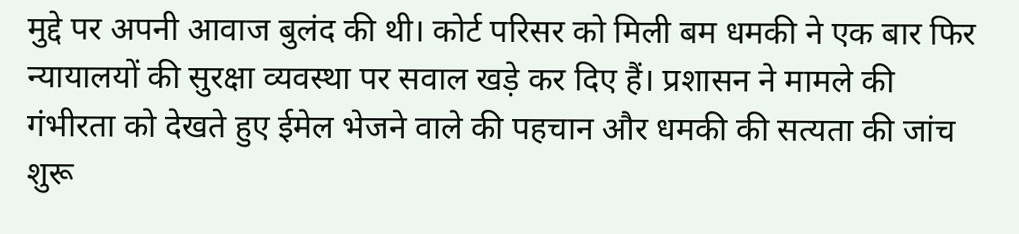मुद्दे पर अपनी आवाज बुलंद की थी। कोर्ट परिसर को मिली बम धमकी ने एक बार फिर न्यायालयों की सुरक्षा व्यवस्था पर सवाल खड़े कर दिए हैं। प्रशासन ने मामले की गंभीरता को देखते हुए ईमेल भेजने वाले की पहचान और धमकी की सत्यता की जांच शुरू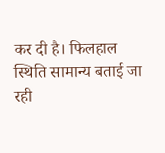कर दी है। फिलहाल स्थिति सामान्य बताई जा रही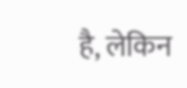है, लेकिन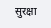सुरक्षा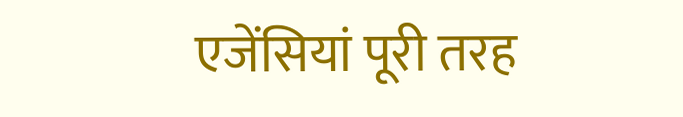एजेंसियां पूरी तरह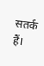सतर्क हैं।